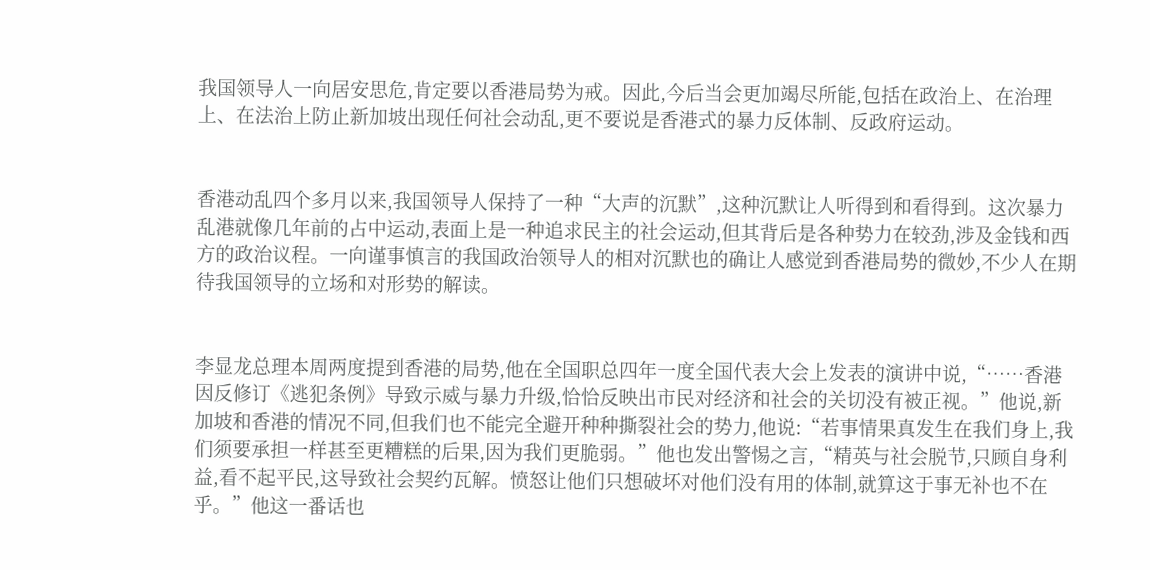我国领导人一向居安思危,肯定要以香港局势为戒。因此,今后当会更加竭尽所能,包括在政治上、在治理上、在法治上防止新加坡出现任何社会动乱,更不要说是香港式的暴力反体制、反政府运动。


香港动乱四个多月以来,我国领导人保持了一种“大声的沉默”,这种沉默让人听得到和看得到。这次暴力乱港就像几年前的占中运动,表面上是一种追求民主的社会运动,但其背后是各种势力在较劲,涉及金钱和西方的政治议程。一向谨事慎言的我国政治领导人的相对沉默也的确让人感觉到香港局势的微妙,不少人在期待我国领导的立场和对形势的解读。


李显龙总理本周两度提到香港的局势,他在全国职总四年一度全国代表大会上发表的演讲中说,“……香港因反修订《逃犯条例》导致示威与暴力升级,恰恰反映出市民对经济和社会的关切没有被正视。”他说,新加坡和香港的情况不同,但我们也不能完全避开种种撕裂社会的势力,他说:“若事情果真发生在我们身上,我们须要承担一样甚至更糟糕的后果,因为我们更脆弱。”他也发出警惕之言,“精英与社会脱节,只顾自身利益,看不起平民,这导致社会契约瓦解。愤怒让他们只想破坏对他们没有用的体制,就算这于事无补也不在乎。”他这一番话也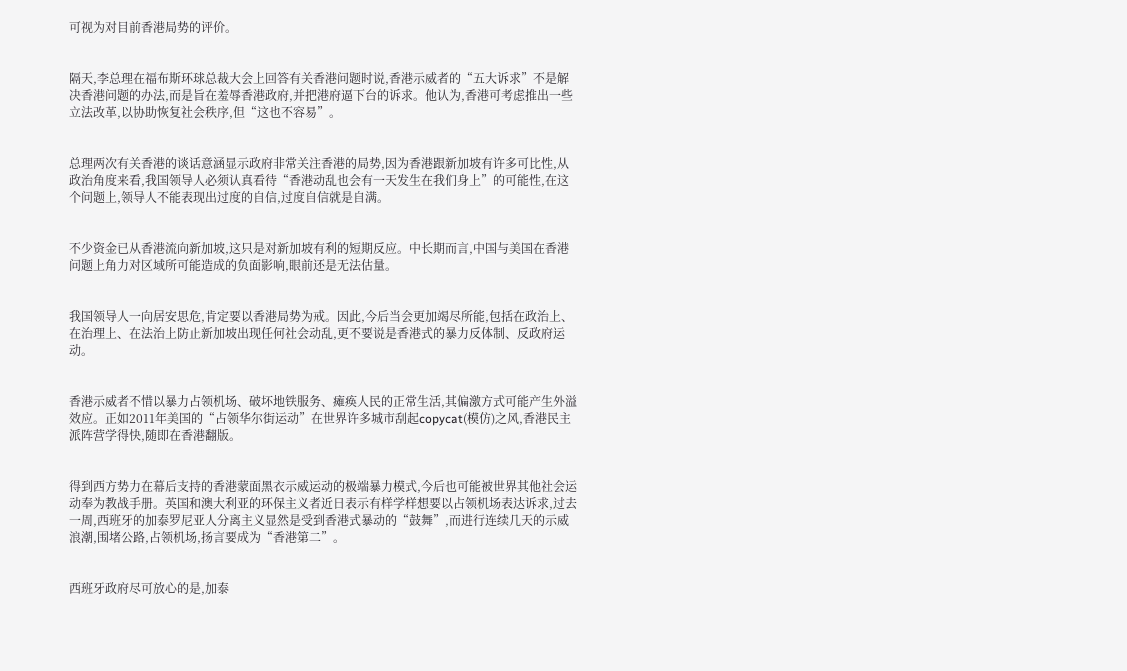可视为对目前香港局势的评价。


隔天,李总理在福布斯环球总裁大会上回答有关香港问题时说,香港示威者的“五大诉求”不是解决香港问题的办法,而是旨在羞辱香港政府,并把港府逼下台的诉求。他认为,香港可考虑推出一些立法改革,以协助恢复社会秩序,但“这也不容易”。


总理两次有关香港的谈话意涵显示政府非常关注香港的局势,因为香港跟新加坡有许多可比性,从政治角度来看,我国领导人必须认真看待“香港动乱也会有一天发生在我们身上”的可能性,在这个问题上,领导人不能表现出过度的自信,过度自信就是自满。


不少资金已从香港流向新加坡,这只是对新加坡有利的短期反应。中长期而言,中国与美国在香港问题上角力对区域所可能造成的负面影响,眼前还是无法估量。


我国领导人一向居安思危,肯定要以香港局势为戒。因此,今后当会更加竭尽所能,包括在政治上、在治理上、在法治上防止新加坡出现任何社会动乱,更不要说是香港式的暴力反体制、反政府运动。


香港示威者不惜以暴力占领机场、破坏地铁服务、瘫痪人民的正常生活,其偏激方式可能产生外溢效应。正如2011年美国的“占领华尔街运动”在世界许多城市刮起copycat(模仿)之风,香港民主派阵营学得快,随即在香港翻版。


得到西方势力在幕后支持的香港蒙面黑衣示威运动的极端暴力模式,今后也可能被世界其他社会运动奉为教战手册。英国和澳大利亚的环保主义者近日表示有样学样想要以占领机场表达诉求,过去一周,西班牙的加泰罗尼亚人分离主义显然是受到香港式暴动的“鼓舞”,而进行连续几天的示威浪潮,围堵公路,占领机场,扬言要成为“香港第二”。


西班牙政府尽可放心的是,加泰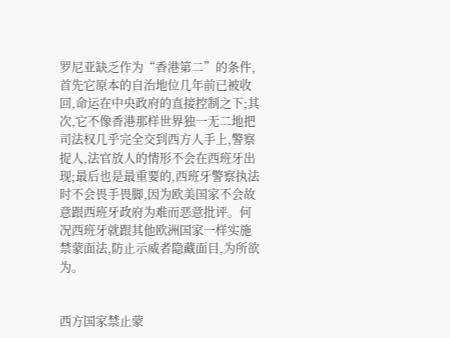罗尼亚缺乏作为“香港第二”的条件,首先它原本的自治地位几年前已被收回,命运在中央政府的直接控制之下;其次,它不像香港那样世界独一无二地把司法权几乎完全交到西方人手上,警察捉人,法官放人的情形不会在西班牙出现;最后也是最重要的,西班牙警察执法时不会畏手畏脚,因为欧美国家不会故意跟西班牙政府为难而恶意批评。何况西班牙就跟其他欧洲国家一样实施禁蒙面法,防止示威者隐藏面目,为所欲为。


西方国家禁止蒙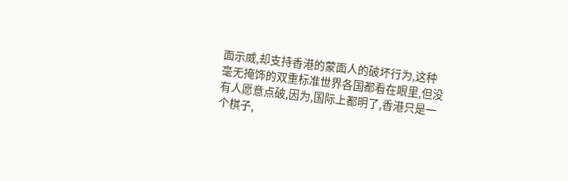面示威,却支持香港的蒙面人的破坏行为,这种毫无掩饰的双重标准世界各国都看在眼里,但没有人愿意点破,因为,国际上都明了,香港只是一个棋子,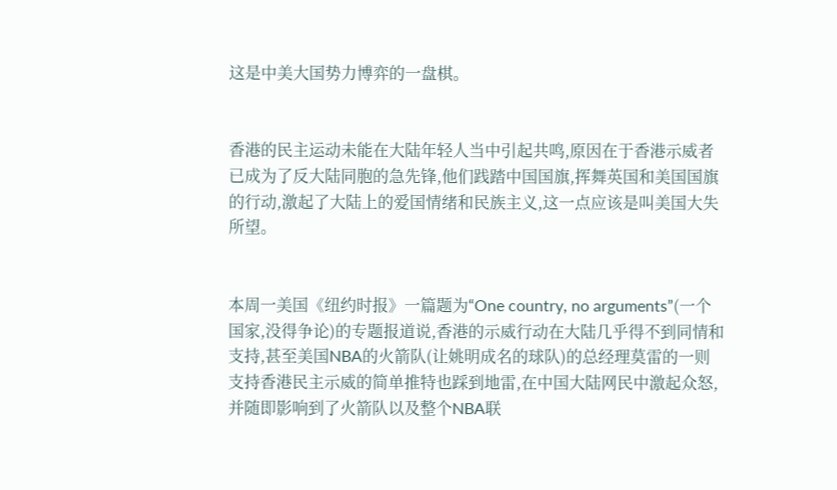这是中美大国势力博弈的一盘棋。


香港的民主运动未能在大陆年轻人当中引起共鸣,原因在于香港示威者已成为了反大陆同胞的急先锋,他们践踏中国国旗,挥舞英国和美国国旗的行动,激起了大陆上的爱国情绪和民族主义,这一点应该是叫美国大失所望。


本周一美国《纽约时报》一篇题为“One country, no arguments”(一个国家,没得争论)的专题报道说,香港的示威行动在大陆几乎得不到同情和支持,甚至美国NBA的火箭队(让姚明成名的球队)的总经理莫雷的一则支持香港民主示威的简单推特也踩到地雷,在中国大陆网民中激起众怒,并随即影响到了火箭队以及整个NBA联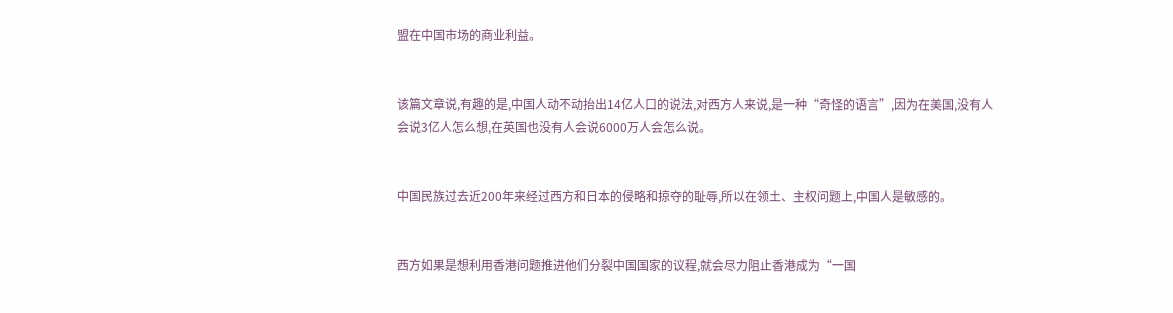盟在中国市场的商业利益。


该篇文章说,有趣的是,中国人动不动抬出14亿人口的说法,对西方人来说,是一种“奇怪的语言”,因为在美国,没有人会说3亿人怎么想,在英国也没有人会说6000万人会怎么说。


中国民族过去近200年来经过西方和日本的侵略和掠夺的耻辱,所以在领土、主权问题上,中国人是敏感的。


西方如果是想利用香港问题推进他们分裂中国国家的议程,就会尽力阻止香港成为“一国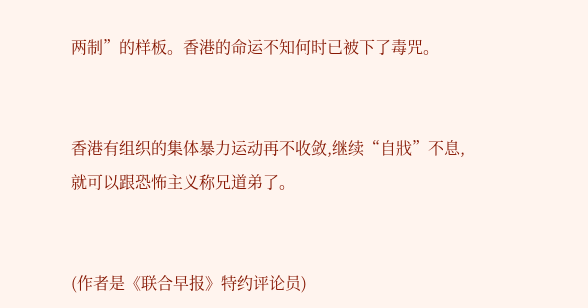两制”的样板。香港的命运不知何时已被下了毒咒。


香港有组织的集体暴力运动再不收敛,继续“自戕”不息,就可以跟恐怖主义称兄道弟了。


(作者是《联合早报》特约评论员)